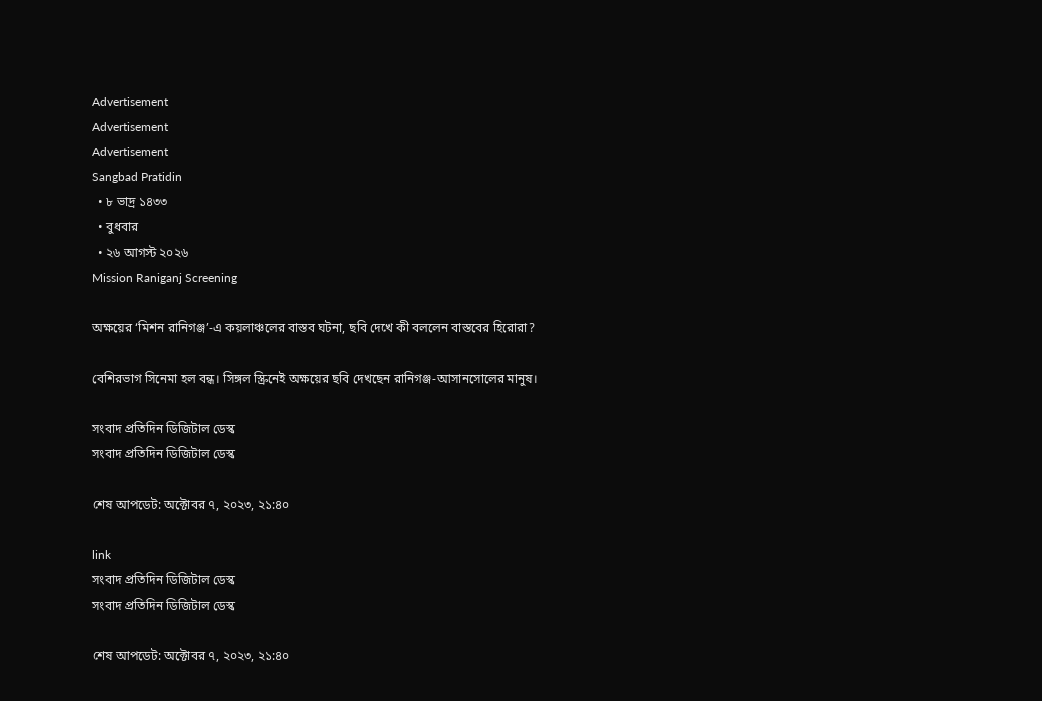Advertisement
Advertisement
Advertisement
Sangbad Pratidin
  • ৮ ভাদ্র ১৪৩৩
  • বুধবার
  • ২৬ আগস্ট ২০২৬
Mission Raniganj Screening

অক্ষয়ের ‘মিশন রানিগঞ্জ’-এ কয়লাঞ্চলের বাস্তব ঘটনা, ছবি দেখে কী বললেন বাস্তবের হিরোরা?

বেশিরভাগ সিনেমা হল বন্ধ। সিঙ্গল স্ক্রিনেই অক্ষয়ের ছবি দেখছেন রানিগঞ্জ-আসানসোলের মানুষ।

সংবাদ প্রতিদিন ডিজিটাল ডেস্ক
সংবাদ প্রতিদিন ডিজিটাল ডেস্ক

শেষ আপডেট: অক্টোবর ৭, ২০২৩, ২১:৪০

link
সংবাদ প্রতিদিন ডিজিটাল ডেস্ক
সংবাদ প্রতিদিন ডিজিটাল ডেস্ক

শেষ আপডেট: অক্টোবর ৭, ২০২৩, ২১:৪০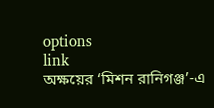options
link
অক্ষয়ের ‘মিশন রানিগঞ্জ’-এ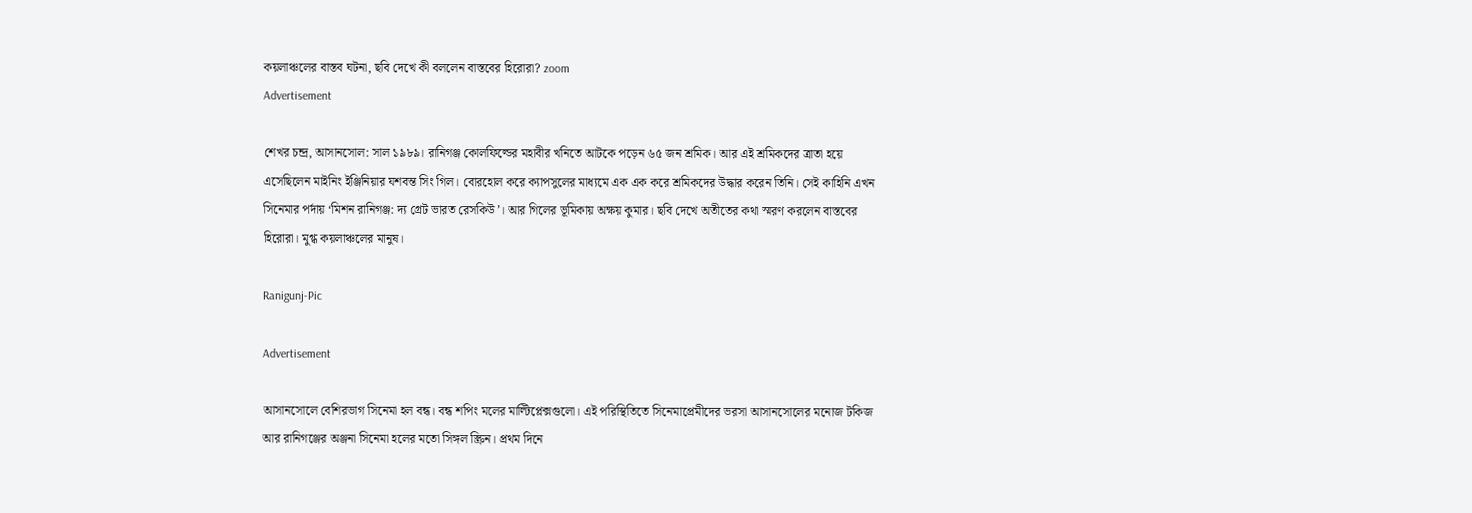কয়লাঞ্চলের বাস্তব ঘটনা, ছবি দেখে কী বললেন বাস্তবের হিরোরা? zoom
Advertisement

শেখর চন্দ্র, আসানসোল: সাল ১৯৮৯। রানিগঞ্জ কোলফিল্ডের মহাবীর খনিতে আটকে পড়েন ৬৫ জন শ্রমিক। আর এই শ্রমিকদের ত্রাতা হয়ে এসেছিলেন মাইনিং ইঞ্জিনিয়ার যশবন্ত সিং গিল। বোরহোল করে ক্যাপসুলের মাধ্যমে এক এক করে শ্রমিকদের উদ্ধার করেন তিনি। সেই কাহিনি এখন সিনেমার পর্দায় ‘মিশন রানিগঞ্জ: দ্য গ্রেট ভারত রেসকিউ’। আর গিলের ভূমিকায় অক্ষয় কুমার। ছবি দেখে অতীতের কথা স্মরণ করলেন বাস্তবের হিরোরা। মুগ্ধ কয়লাঞ্চলের মানুষ।

Ranigunj-Pic

Advertisement

আসানসোলে বেশিরভাগ সিনেমা হল বন্ধ। বন্ধ শপিং মলের মাল্টিপ্লেক্সগুলো। এই পরিস্থিতিতে সিনেমাপ্রেমীদের ভরসা আসানসোলের মনোজ টকিজ আর রানিগঞ্জের অঞ্জনা সিনেমা হলের মতো সিঙ্গল স্ক্রিন। প্রথম দিনে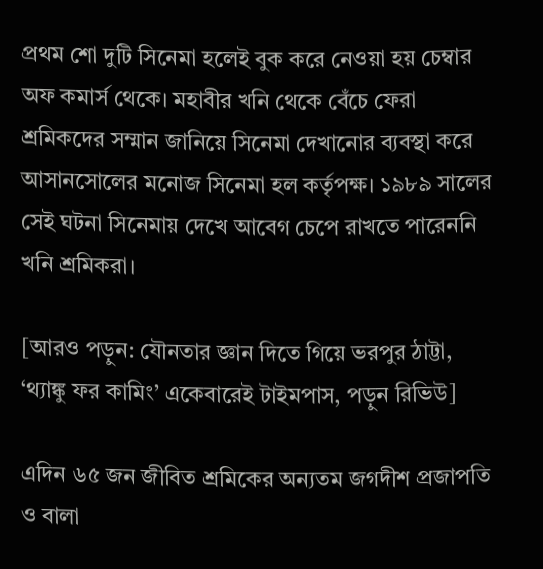প্রথম শো দুটি সিনেমা হলেই বুক করে নেওয়া হয় চেম্বার অফ কমার্স থেকে। মহাবীর খনি থেকে বেঁচে ফেরা শ্রমিকদের সম্মান জানিয়ে সিনেমা দেখানোর ব্যবস্থা করে আসানসোলের মনোজ সিনেমা হল কর্তৃপক্ষ। ১৯৮৯ সালের সেই ঘটনা সিনেমায় দেখে আবেগ চেপে রাখতে পারেননি খনি শ্রমিকরা।

[আরও পড়ুন: যৌনতার জ্ঞান দিতে গিয়ে ভরপুর ঠাট্টা, ‘থ্যাঙ্কু ফর কামিং’ একেবারেই টাইমপাস, পড়ুন রিভিউ]

এদিন ৬৫ জন জীবিত শ্রমিকের অন্যতম জগদীশ প্রজাপতি ও বালা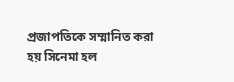প্রজাপতিকে সম্মানিত করা হয় সিনেমা হল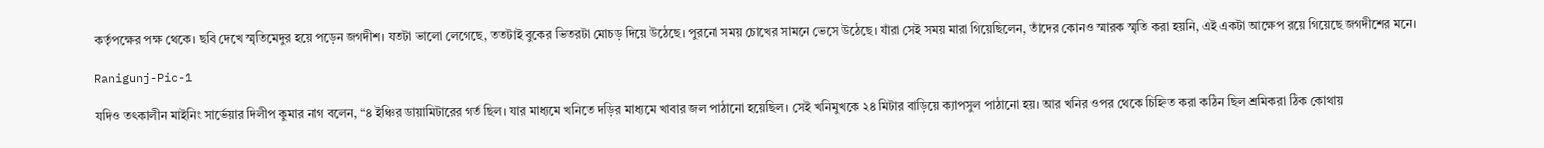কর্তৃপক্ষের পক্ষ থেকে। ছবি দেখে স্মৃতিমেদুর হয়ে পড়েন জগদীশ। যতটা ভালো লেগেছে, ততটাই বুকের ভিতরটা মোচড় দিয়ে উঠেছে। পুরনো সময় চোখের সামনে ভেসে উঠেছে। যাঁরা সেই সময় মারা গিয়েছিলেন, তাঁদের কোনও স্মারক স্মৃতি করা হয়নি, এই একটা আক্ষেপ রয়ে গিয়েছে জগদীশের মনে।

Ranigunj-Pic-1

যদিও তৎকালীন মাইনিং সার্ভেয়ার দিলীপ কুমার নাগ বলেন, “৪ ইঞ্চির ডায়ামিটারের গর্ত ছিল। যার মাধ্যমে খনিতে দড়ির মাধ্যমে খাবার জল পাঠানো হয়েছিল। সেই খনিমুখকে ২৪ মিটার বাড়িয়ে ক্যাপসুল পাঠানো হয়। আর খনির ওপর থেকে চিহ্নিত করা কঠিন ছিল শ্রমিকরা ঠিক কোথায়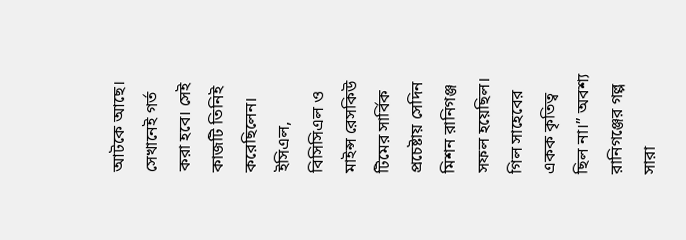আটকে আছে। সেখানেই গর্ত করা হবে। সেই কাজটি তিনিই করেছিলেন। ইসিএল, বিসিসিএল ও মাইন্স রেসকিউ টিমের সার্বিক প্রচেষ্টায় সেদিন মিশন রানিগঞ্জ সফল হয়েছিল। গিল সাহেবের একক কৃতিত্ব ছিল না।” অবশ্য রানিগঞ্জের গল্প সারা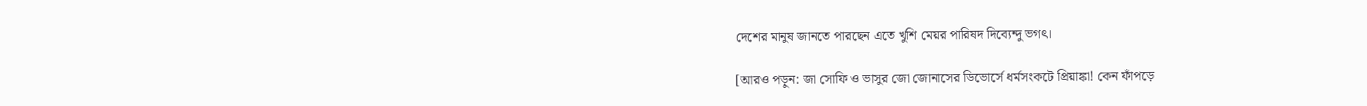দেশের মানুষ জানতে পারছেন এতে খুশি মেয়র পারিষদ দিব্যেন্দু ভগৎ।

[আরও পড়ুন: জা সোফি ও ভাসুর জো জোনাসের ডিভোর্সে ধর্মসংকটে প্রিয়াঙ্কা! কেন ফাঁপড়ে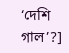‘দেশি গাল’?]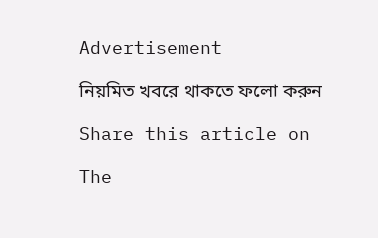Advertisement

নিয়মিত খবরে থাকতে ফলো করুন

Share this article on

The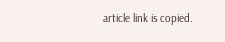article link is copied.